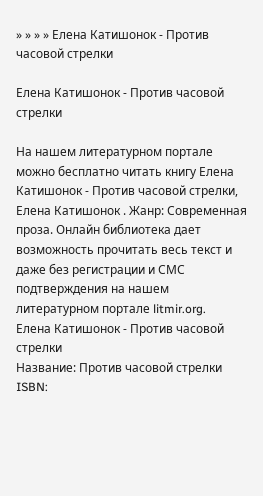» » » » Елена Катишонок - Против часовой стрелки

Елена Катишонок - Против часовой стрелки

На нашем литературном портале можно бесплатно читать книгу Елена Катишонок - Против часовой стрелки, Елена Катишонок . Жанр: Современная проза. Онлайн библиотека дает возможность прочитать весь текст и даже без регистрации и СМС подтверждения на нашем литературном портале litmir.org.
Елена Катишонок - Против часовой стрелки
Название: Против часовой стрелки
ISBN: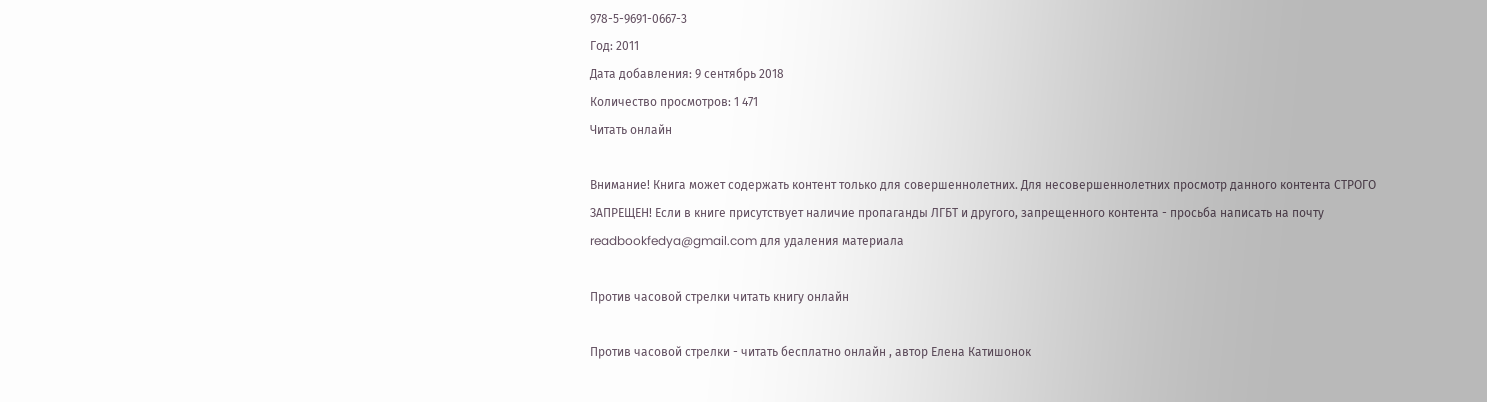978-5-9691-0667-3
Год: 2011
Дата добавления: 9 сентябрь 2018
Количество просмотров: 1 471
Читать онлайн

Внимание! Книга может содержать контент только для совершеннолетних. Для несовершеннолетних просмотр данного контента СТРОГО ЗАПРЕЩЕН! Если в книге присутствует наличие пропаганды ЛГБТ и другого, запрещенного контента - просьба написать на почту readbookfedya@gmail.com для удаления материала

Против часовой стрелки читать книгу онлайн

Против часовой стрелки - читать бесплатно онлайн , автор Елена Катишонок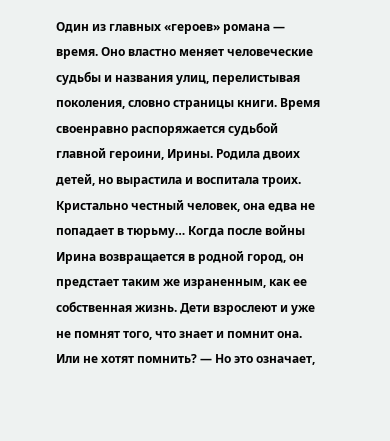Один из главных «героев» романа — время. Оно властно меняет человеческие судьбы и названия улиц, перелистывая поколения, словно страницы книги. Время своенравно распоряжается судьбой главной героини, Ирины. Родила двоих детей, но вырастила и воспитала троих. Кристально честный человек, она едва не попадает в тюрьму… Когда после войны Ирина возвращается в родной город, он предстает таким же израненным, как ее собственная жизнь. Дети взрослеют и уже не помнят того, что знает и помнит она. Или не хотят помнить? — Но это означает,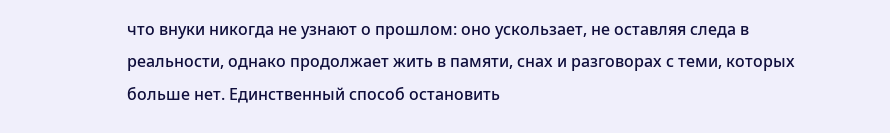что внуки никогда не узнают о прошлом: оно ускользает, не оставляя следа в реальности, однако продолжает жить в памяти, снах и разговорах с теми, которых больше нет. Единственный способ остановить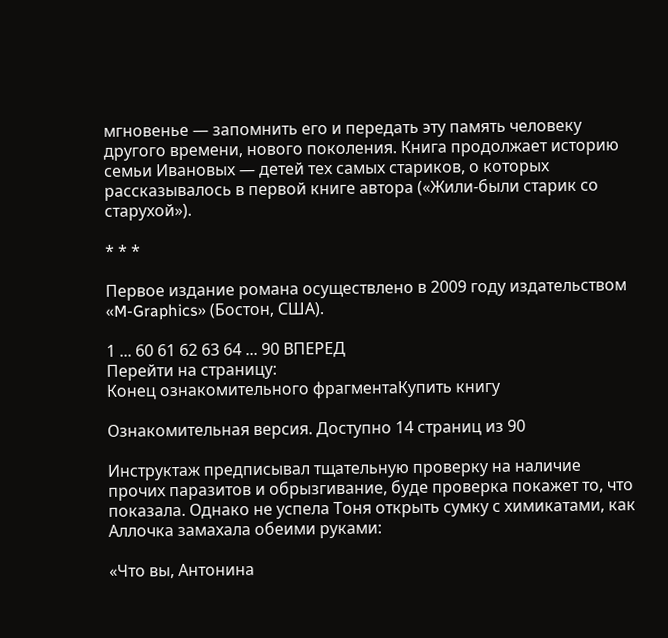мгновенье — запомнить его и передать эту память человеку другого времени, нового поколения. Книга продолжает историю семьи Ивановых — детей тех самых стариков, о которых рассказывалось в первой книге автора («Жили-были старик со старухой»).

* * *

Первое издание романа осуществлено в 2009 году издательством «M-Graphics» (Бостон, США).

1 ... 60 61 62 63 64 ... 90 ВПЕРЕД
Перейти на страницу:
Конец ознакомительного фрагментаКупить книгу

Ознакомительная версия. Доступно 14 страниц из 90

Инструктаж предписывал тщательную проверку на наличие прочих паразитов и обрызгивание, буде проверка покажет то, что показала. Однако не успела Тоня открыть сумку с химикатами, как Аллочка замахала обеими руками:

«Что вы, Антонина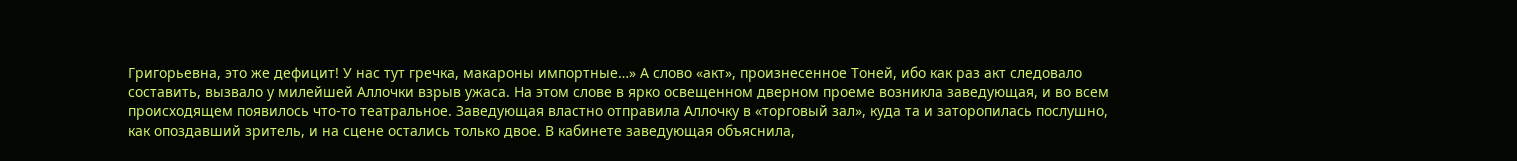Григорьевна, это же дефицит! У нас тут гречка, макароны импортные…» А слово «акт», произнесенное Тоней, ибо как раз акт следовало составить, вызвало у милейшей Аллочки взрыв ужаса. На этом слове в ярко освещенном дверном проеме возникла заведующая, и во всем происходящем появилось что-то театральное. Заведующая властно отправила Аллочку в «торговый зал», куда та и заторопилась послушно, как опоздавший зритель, и на сцене остались только двое. В кабинете заведующая объяснила,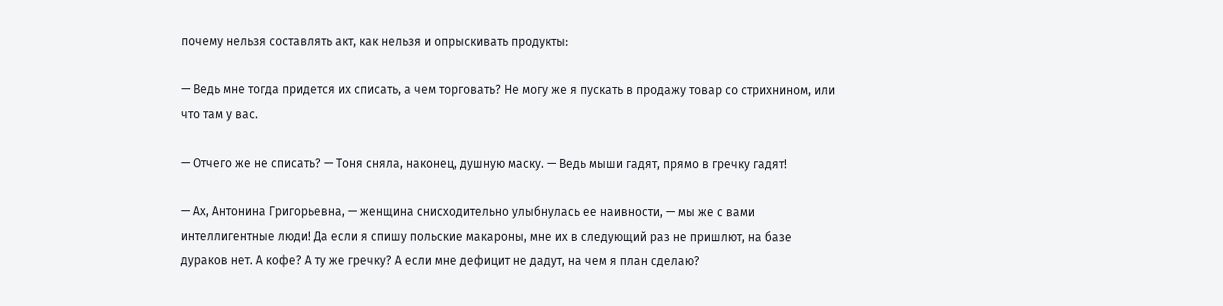почему нельзя составлять акт, как нельзя и опрыскивать продукты:

— Ведь мне тогда придется их списать, а чем торговать? Не могу же я пускать в продажу товар со стрихнином, или что там у вас.

— Отчего же не списать? — Тоня сняла, наконец, душную маску. — Ведь мыши гадят, прямо в гречку гадят!

— Ах, Антонина Григорьевна, — женщина снисходительно улыбнулась ее наивности, — мы же с вами интеллигентные люди! Да если я спишу польские макароны, мне их в следующий раз не пришлют, на базе дураков нет. А кофе? А ту же гречку? А если мне дефицит не дадут, на чем я план сделаю?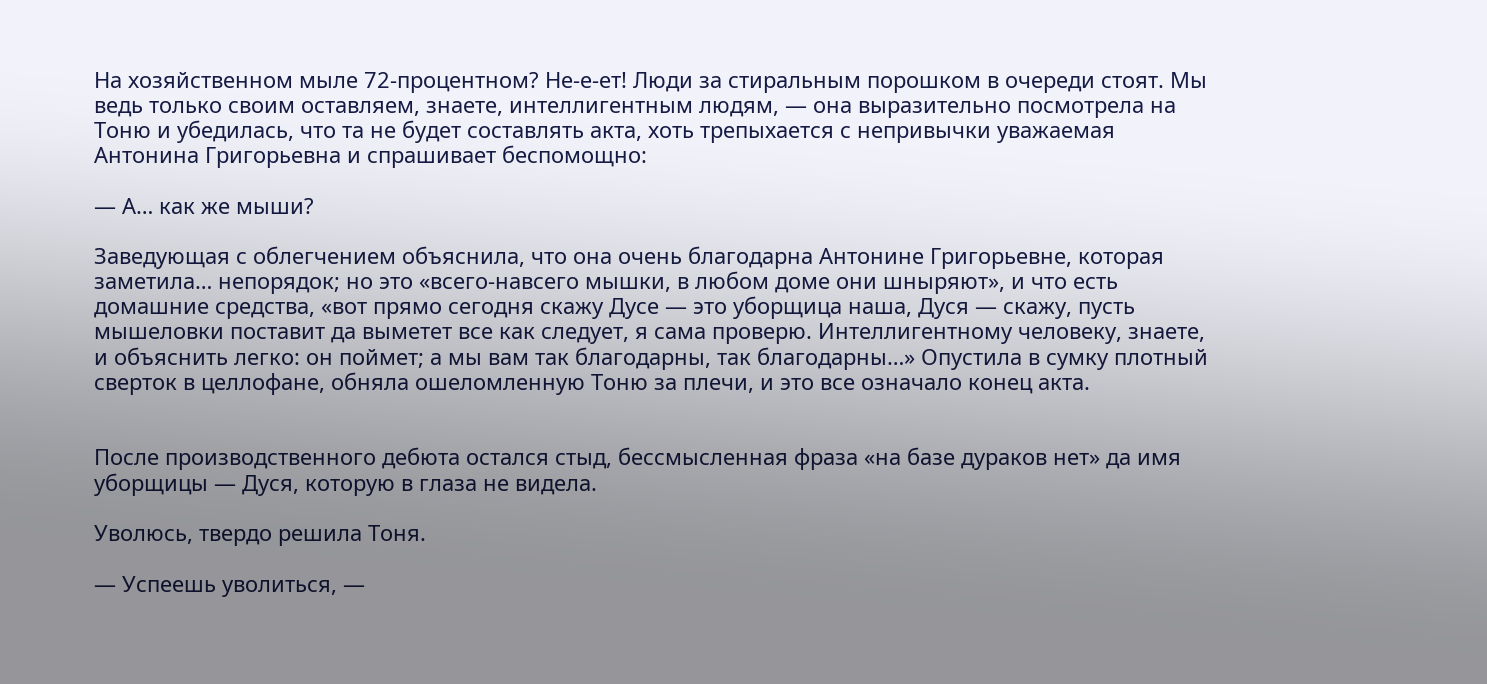На хозяйственном мыле 72-процентном? Не-е-ет! Люди за стиральным порошком в очереди стоят. Мы ведь только своим оставляем, знаете, интеллигентным людям, — она выразительно посмотрела на Тоню и убедилась, что та не будет составлять акта, хоть трепыхается с непривычки уважаемая Антонина Григорьевна и спрашивает беспомощно:

— А… как же мыши?

Заведующая с облегчением объяснила, что она очень благодарна Антонине Григорьевне, которая заметила… непорядок; но это «всего-навсего мышки, в любом доме они шныряют», и что есть домашние средства, «вот прямо сегодня скажу Дусе — это уборщица наша, Дуся — скажу, пусть мышеловки поставит да выметет все как следует, я сама проверю. Интеллигентному человеку, знаете, и объяснить легко: он поймет; а мы вам так благодарны, так благодарны…» Опустила в сумку плотный сверток в целлофане, обняла ошеломленную Тоню за плечи, и это все означало конец акта.


После производственного дебюта остался стыд, бессмысленная фраза «на базе дураков нет» да имя уборщицы — Дуся, которую в глаза не видела.

Уволюсь, твердо решила Тоня.

— Успеешь уволиться, —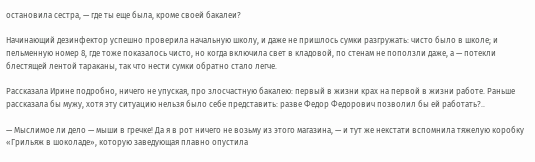остановила сестра, — где ты еще была, кроме своей бакалеи?

Начинающий дезинфектор успешно проверила начальную школу, и даже не пришлось сумки разгружать: чисто было в школе; и пельменную номер 8, где тоже показалось чисто, но когда включила свет в кладовой, по стенам не поползли даже, а — потекли блестящей лентой тараканы, так что нести сумки обратно стало легче.

Рассказала Ирине подробно, ничего не упуская, про злосчастную бакалею: первый в жизни крах на первой в жизни работе. Раньше рассказала бы мужу, хотя эту ситуацию нельзя было себе представить: разве Федор Федорович позволил бы ей работать?..

— Мыслимое ли дело — мыши в гречке! Да я в рот ничего не возьму из этого магазина, — и тут же некстати вспомнила тяжелую коробку «Грильяж в шоколаде», которую заведующая плавно опустила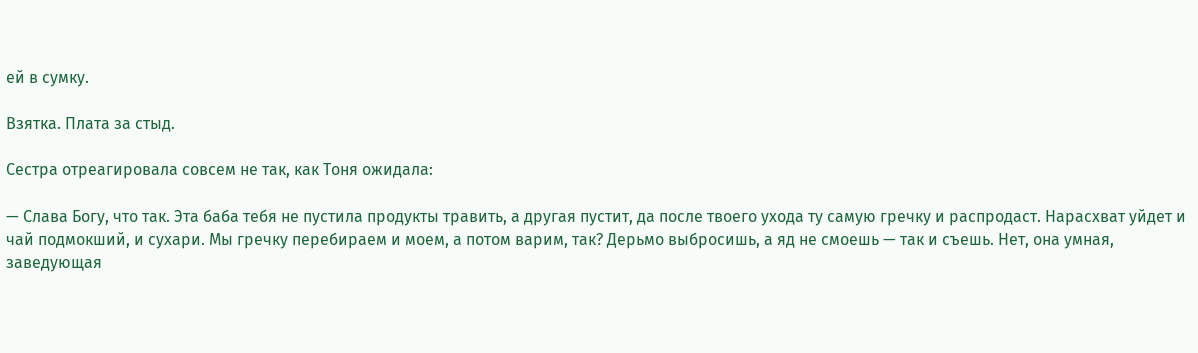ей в сумку.

Взятка. Плата за стыд.

Сестра отреагировала совсем не так, как Тоня ожидала:

— Слава Богу, что так. Эта баба тебя не пустила продукты травить, а другая пустит, да после твоего ухода ту самую гречку и распродаст. Нарасхват уйдет и чай подмокший, и сухари. Мы гречку перебираем и моем, а потом варим, так? Дерьмо выбросишь, а яд не смоешь — так и съешь. Нет, она умная, заведующая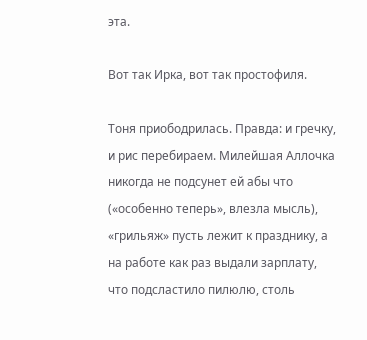эта.

Вот так Ирка, вот так простофиля.

Тоня приободрилась. Правда: и гречку, и рис перебираем. Милейшая Аллочка никогда не подсунет ей абы что («особенно теперь», влезла мысль), «грильяж» пусть лежит к празднику, а на работе как раз выдали зарплату, что подсластило пилюлю, столь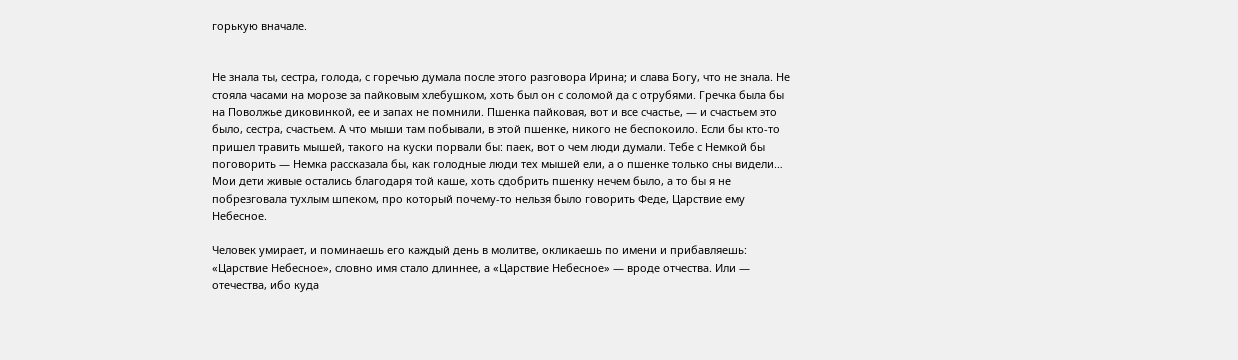горькую вначале.


Не знала ты, сестра, голода, с горечью думала после этого разговора Ирина; и слава Богу, что не знала. Не стояла часами на морозе за пайковым хлебушком, хоть был он с соломой да с отрубями. Гречка была бы на Поволжье диковинкой, ее и запах не помнили. Пшенка пайковая, вот и все счастье, — и счастьем это было, сестра, счастьем. А что мыши там побывали, в этой пшенке, никого не беспокоило. Если бы кто-то пришел травить мышей, такого на куски порвали бы: паек, вот о чем люди думали. Тебе с Немкой бы поговорить — Немка рассказала бы, как голодные люди тех мышей ели, а о пшенке только сны видели… Мои дети живые остались благодаря той каше, хоть сдобрить пшенку нечем было, а то бы я не побрезговала тухлым шпеком, про который почему-то нельзя было говорить Феде, Царствие ему Небесное.

Человек умирает, и поминаешь его каждый день в молитве, окликаешь по имени и прибавляешь: «Царствие Небесное», словно имя стало длиннее, а «Царствие Небесное» — вроде отчества. Или — отечества, ибо куда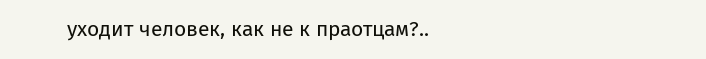уходит человек, как не к праотцам?..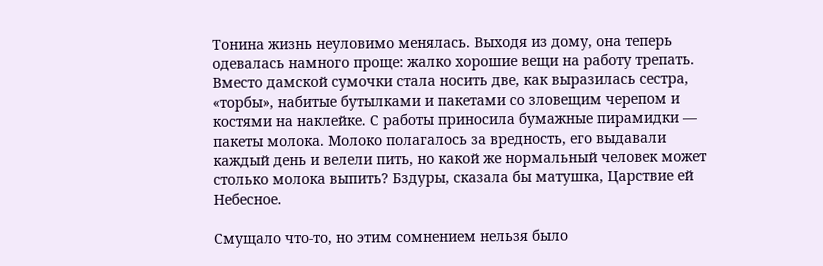Тонина жизнь неуловимо менялась. Выходя из дому, она теперь одевалась намного проще: жалко хорошие вещи на работу трепать. Вместо дамской сумочки стала носить две, как выразилась сестра, «торбы», набитые бутылками и пакетами со зловещим черепом и костями на наклейке. С работы приносила бумажные пирамидки — пакеты молока. Молоко полагалось за вредность, его выдавали каждый день и велели пить, но какой же нормальный человек может столько молока выпить? Бздуры, сказала бы матушка, Царствие ей Небесное.

Смущало что-то, но этим сомнением нельзя было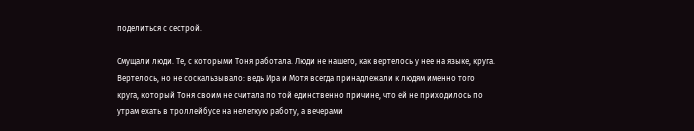поделиться с сестрой.

Смущали люди. Те, с которыми Тоня работала. Люди не нашего, как вертелось у нее на языке, круга. Вертелось, но не соскальзывало: ведь Ира и Мотя всегда принадлежали к людям именно того круга, который Тоня своим не считала по той единственно причине, что ей не приходилось по утрам ехать в троллейбусе на нелегкую работу, а вечерами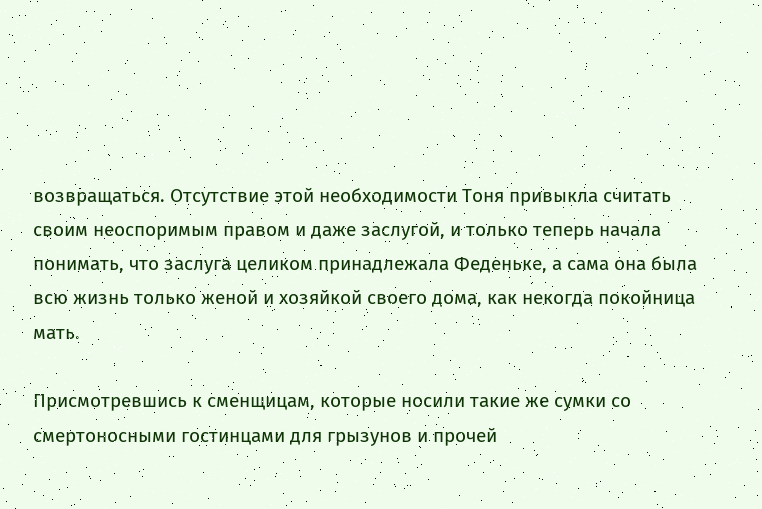возвращаться. Отсутствие этой необходимости Тоня привыкла считать своим неоспоримым правом и даже заслугой, и только теперь начала понимать, что заслуга целиком принадлежала Феденьке, а сама она была всю жизнь только женой и хозяйкой своего дома, как некогда покойница мать.

Присмотревшись к сменщицам, которые носили такие же сумки со смертоносными гостинцами для грызунов и прочей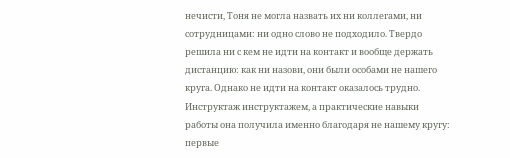нечисти, Тоня не могла назвать их ни коллегами, ни сотрудницами: ни одно слово не подходило. Твердо решила ни с кем не идти на контакт и вообще держать дистанцию: как ни назови, они были особами не нашего круга. Однако не идти на контакт оказалось трудно. Инструктаж инструктажем, а практические навыки работы она получила именно благодаря не нашему кругу: первые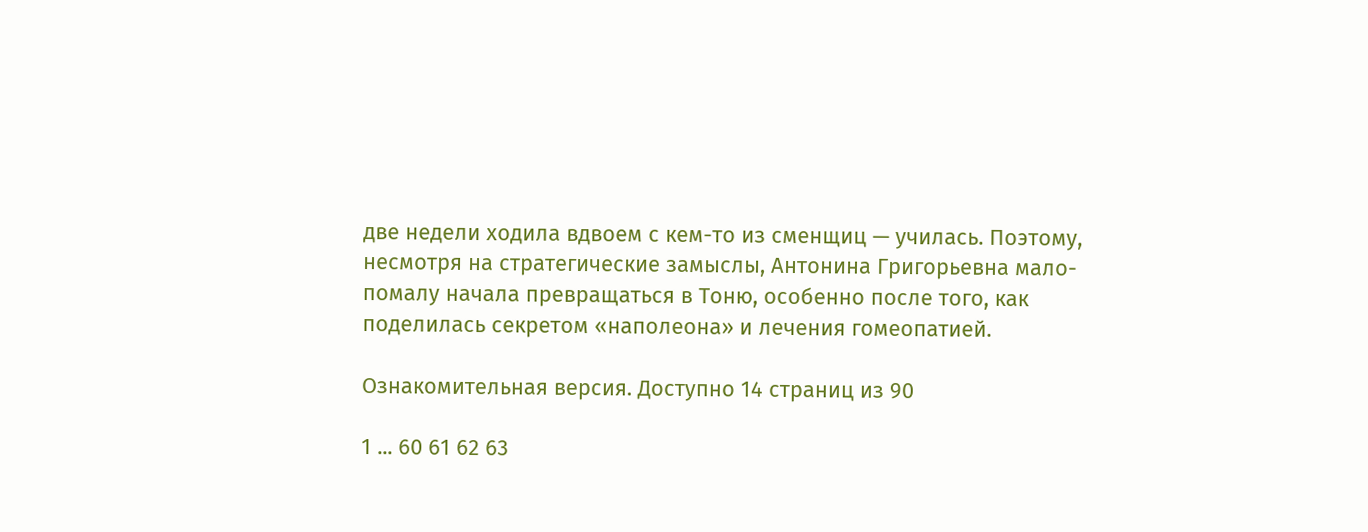две недели ходила вдвоем с кем-то из сменщиц — училась. Поэтому, несмотря на стратегические замыслы, Антонина Григорьевна мало-помалу начала превращаться в Тоню, особенно после того, как поделилась секретом «наполеона» и лечения гомеопатией.

Ознакомительная версия. Доступно 14 страниц из 90

1 ... 60 61 62 63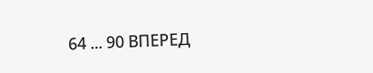64 ... 90 ВПЕРЕД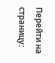Перейти на страницу: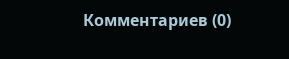Комментариев (0)